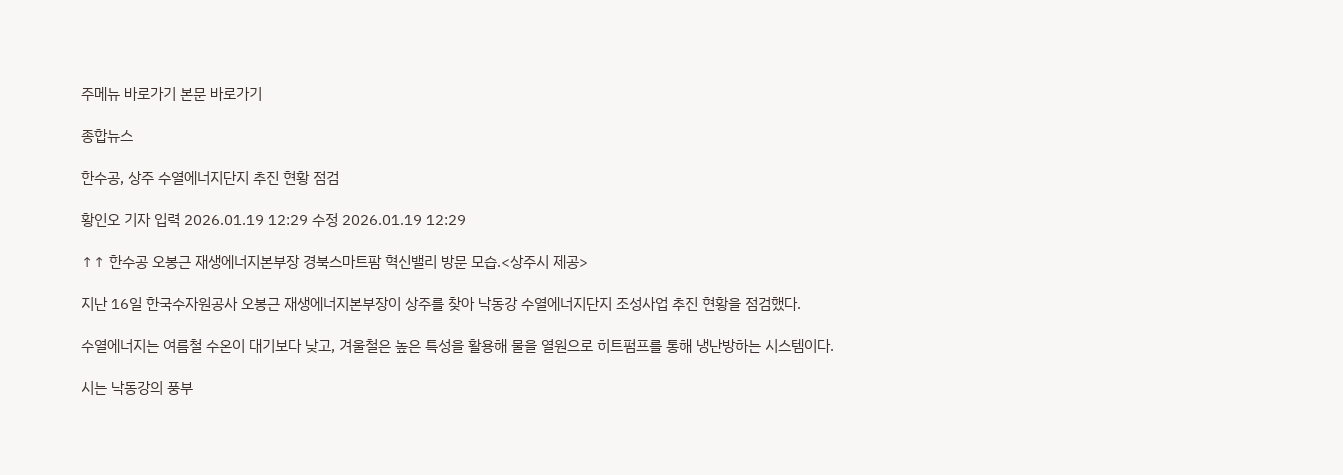주메뉴 바로가기 본문 바로가기

종합뉴스

한수공, 상주 수열에너지단지 추진 현황 점검

황인오 기자 입력 2026.01.19 12:29 수정 2026.01.19 12:29

↑↑ 한수공 오봉근 재생에너지본부장 경북스마트팜 혁신밸리 방문 모습.<상주시 제공>

지난 16일 한국수자원공사 오봉근 재생에너지본부장이 상주를 찾아 낙동강 수열에너지단지 조성사업 추진 현황을 점검했다.

수열에너지는 여름철 수온이 대기보다 낮고, 겨울철은 높은 특성을 활용해 물을 열원으로 히트펌프를 통해 냉난방하는 시스템이다.

시는 낙동강의 풍부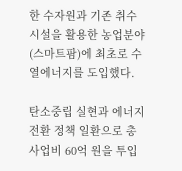한 수자원과 기존 취수시설을 활용한 농업분야(스마트팜)에 최초로 수열에너지를 도입했다.

탄소중립 실현과 에너지 전환 정책 일환으로 총사업비 60억 원을 투입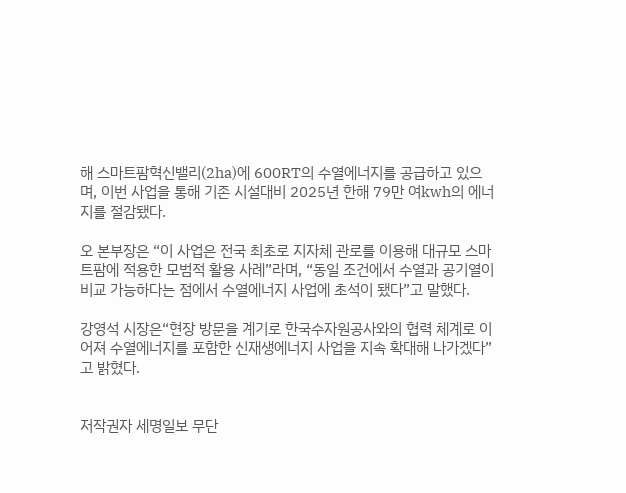해 스마트팜혁신밸리(2ha)에 600RT의 수열에너지를 공급하고 있으며, 이번 사업을 통해 기존 시설대비 2025년 한해 79만 여kwh의 에너지를 절감됐다.

오 본부장은 “이 사업은 전국 최초로 지자체 관로를 이용해 대규모 스마트팜에 적용한 모범적 활용 사례”라며, “동일 조건에서 수열과 공기열이 비교 가능하다는 점에서 수열에너지 사업에 초석이 됐다”고 말했다.

강영석 시장은“현장 방문을 계기로 한국수자원공사와의 협력 체계로 이어져 수열에너지를 포함한 신재생에너지 사업을 지속 확대해 나가겠다”고 밝혔다.


저작권자 세명일보 무단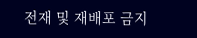전재 및 재배포 금지